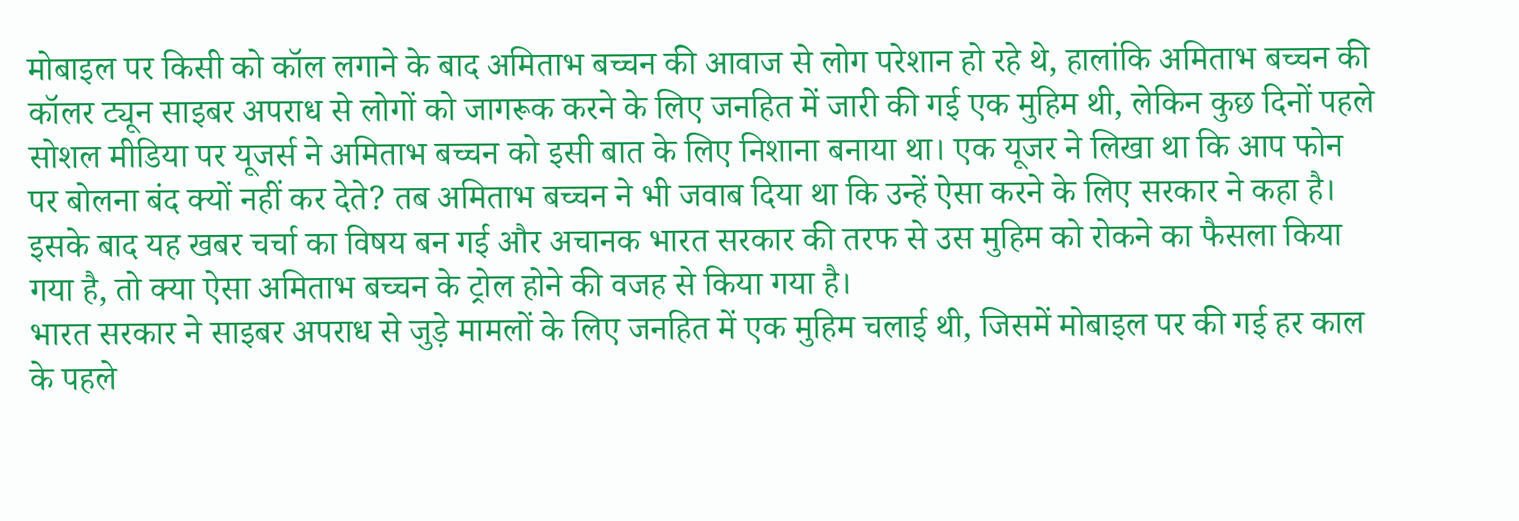मोबाइल पर किसी को कॉल लगाने के बाद अमिताभ बच्चन की आवाज से लोग परेशान हो रहे थे, हालांकि अमिताभ बच्चन की कॉलर ट्यून साइबर अपराध से लोगों को जागरूक करने के लिए जनहित में जारी की गई एक मुहिम थी, लेकिन कुछ दिनों पहले सोशल मीडिया पर यूजर्स ने अमिताभ बच्चन को इसी बात के लिए निशाना बनाया था। एक यूजर ने लिखा था कि आप फोन पर बोलना बंद क्यों नहीं कर देते? तब अमिताभ बच्चन ने भी जवाब दिया था कि उन्हें ऐसा करने के लिए सरकार ने कहा है। इसके बाद यह खबर चर्चा का विषय बन गई और अचानक भारत सरकार की तरफ से उस मुहिम को रोकने का फैसला किया गया है, तो क्या ऐसा अमिताभ बच्चन के ट्रोल होने की वजह से किया गया है।
भारत सरकार ने साइबर अपराध से जुड़े मामलों के लिए जनहित में एक मुहिम चलाई थी, जिसमें मोबाइल पर की गई हर काल के पहले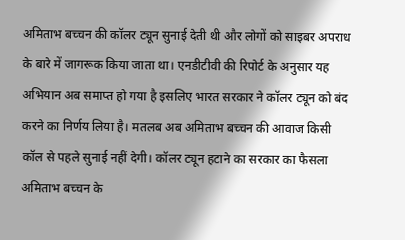अमिताभ बच्चन की कॉलर ट्यून सुनाई देती थी और लोगों को साइबर अपराध के बारे में जागरूक किया जाता था। एनडीटीवी की रिपोर्ट के अनुसार यह अभियान अब समाप्त हो गया है इसलिए भारत सरकार ने कॉलर ट्यून को बंद करने का निर्णय लिया है। मतलब अब अमिताभ बच्चन की आवाज किसी कॉल से पहले सुनाई नहीं देगी। कॉलर ट्यून हटाने का सरकार का फैसला अमिताभ बच्चन के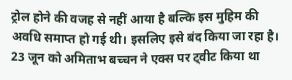ट्रोल होने की वजह से नहीं आया है बल्कि इस मुहिम की अवधि समाप्त हो गई थी। इसलिए इसे बंद किया जा रहा है।
23 जून को अमिताभ बच्चन ने एक्स पर ट्वीट किया था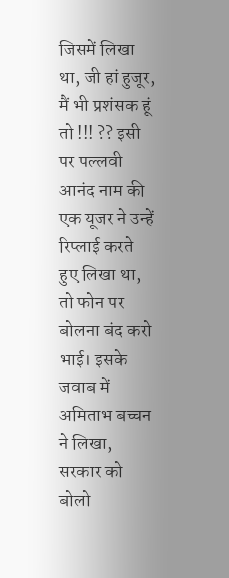जिसमें लिखा था, जी हां हुजूर, मैं भी प्रशंसक हूं तो !!! ?? इसी पर पल्लवी आनंद नाम की एक यूजर ने उन्हें रिप्लाई करते हुए लिखा था, तो फोन पर बोलना बंद करो भाई। इसके जवाब में अमिताभ बच्चन ने लिखा, सरकार को बोलो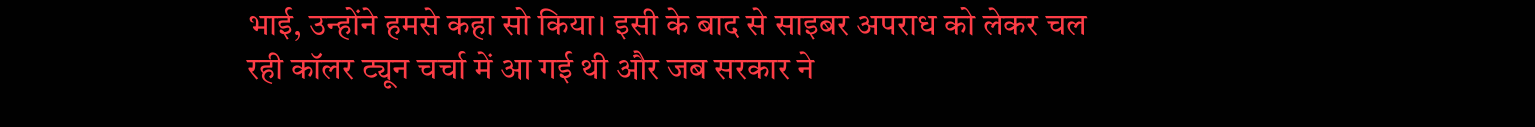भाई, उन्होंने हमसे कहा सो किया। इसी के बाद से साइबर अपराध को लेकर चल रही कॉलर ट्यून चर्चा में आ गई थी और जब सरकार ने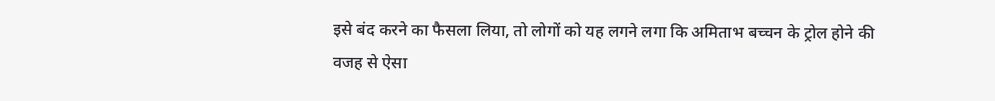इसे बंद करने का फैसला लिया, तो लोगों को यह लगने लगा कि अमिताभ बच्चन के ट्रोल होने की वजह से ऐसा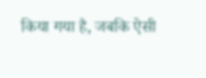किया गया है, जबकि ऐसी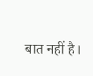बात नहीं है।